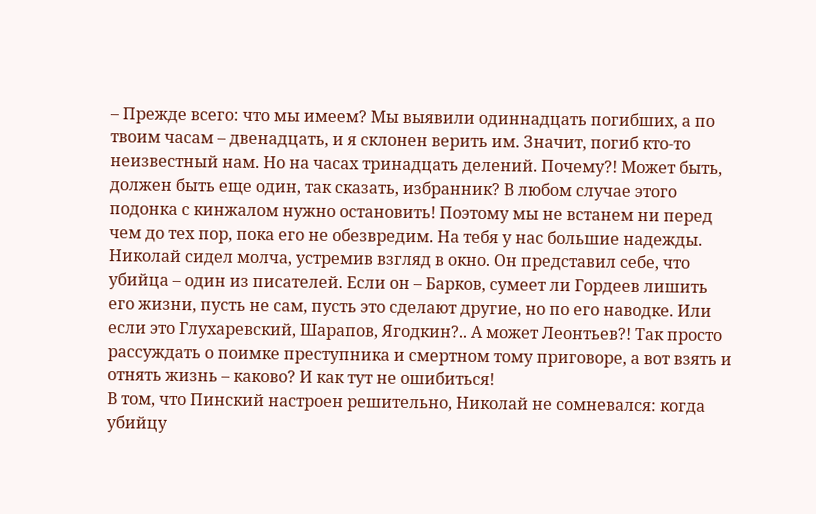– Прежде всего: что мы имеем? Мы выявили одиннадцать погибших, а по твоим часам – двенадцать, и я склонен верить им. Значит, погиб кто-то неизвестный нам. Но на часах тринадцать делений. Почему?! Может быть, должен быть еще один, так сказать, избранник? В любом случае этого подонка с кинжалом нужно остановить! Поэтому мы не встанем ни перед чем до тех пор, пока его не обезвредим. На тебя у нас большие надежды.
Николай сидел молча, устремив взгляд в окно. Он представил себе, что убийца – один из писателей. Если он – Барков, сумеет ли Гордеев лишить его жизни, пусть не сам, пусть это сделают другие, но по его наводке. Или если это Глухаревский, Шарапов, Ягодкин?.. А может Леонтьев?! Так просто рассуждать о поимке преступника и смертном тому приговоре, а вот взять и отнять жизнь – каково? И как тут не ошибиться!
В том, что Пинский настроен решительно, Николай не сомневался: когда убийцу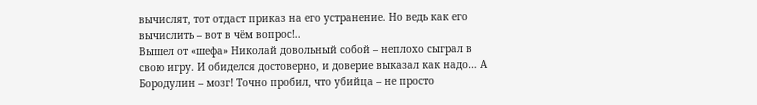вычислят, тот отдаст приказ на его устранение. Но ведь как его вычислить – вот в чём вопрос!..
Вышел от «шефа» Николай довольный собой – неплохо сыграл в свою игру. И обиделся достоверно, и доверие выказал как надо… А Бородулин – мозг! Точно пробил, что убийца – не просто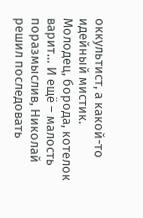оккультист, а какой-то идейный мистик. Молодец, борода, котелок варит… И ещё – малость поразмыслив, Николай решил последовать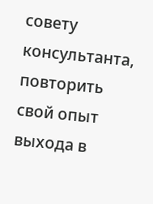совету консультанта, повторить свой опыт выхода в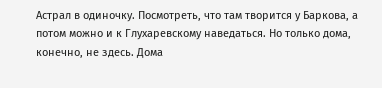Астрал в одиночку. Посмотреть, что там творится у Баркова, а потом можно и к Глухаревскому наведаться. Но только дома, конечно, не здесь. Дома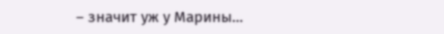– значит уж у Марины…